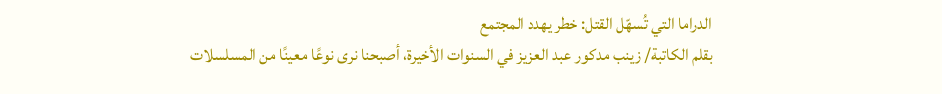الدراما التي تُسهّل القتل: خطر يهدد المجتمع
بقلم الكاتبة/ زينب مدكور عبد العزيز في السنوات الأخيرة، أصبحنا نرى نوعًا معينًا من المسلسلات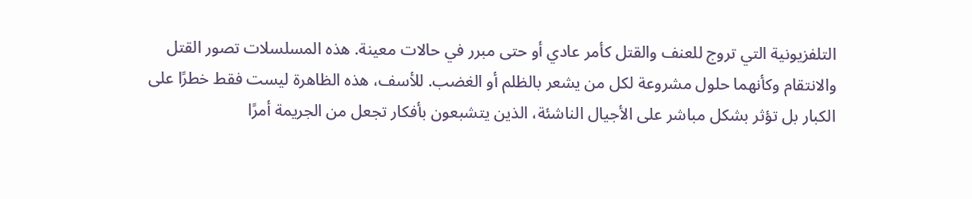التلفزيونية التي تروج للعنف والقتل كأمر عادي أو حتى مبرر في حالات معينة. هذه المسلسلات تصور القتل والانتقام وكأنهما حلول مشروعة لكل من يشعر بالظلم أو الغضب. للأسف، هذه الظاهرة ليست فقط خطرًا على الكبار بل تؤثر بشكل مباشر على الأجيال الناشئة، الذين يتشبعون بأفكار تجعل من الجريمة أمرًا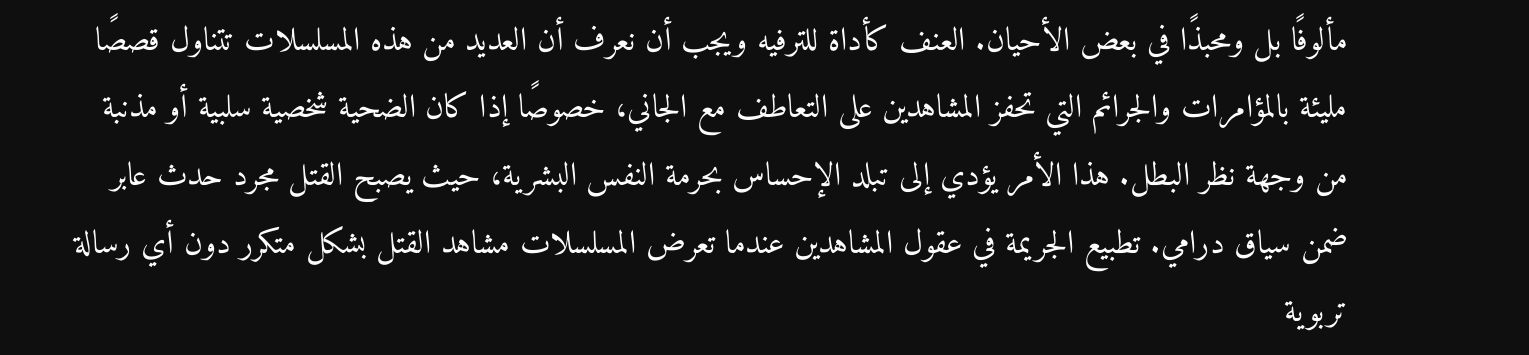مألوفًا بل ومحبذًا في بعض الأحيان. العنف كأداة للترفيه ويجب أن نعرف أن العديد من هذه المسلسلات تتناول قصصًا مليئة بالمؤامرات والجرائم التي تحفز المشاهدين على التعاطف مع الجاني، خصوصًا إذا كان الضحية شخصية سلبية أو مذنبة من وجهة نظر البطل. هذا الأمر يؤدي إلى تبلد الإحساس بحرمة النفس البشرية، حيث يصبح القتل مجرد حدث عابر ضمن سياق درامي. تطبيع الجريمة في عقول المشاهدين عندما تعرض المسلسلات مشاهد القتل بشكل متكرر دون أي رسالة تربوية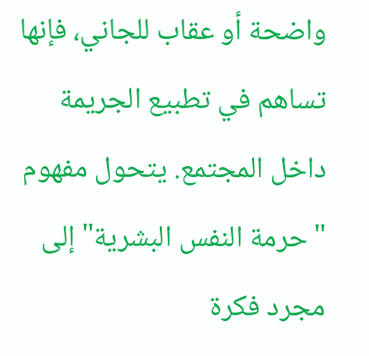واضحة أو عقاب للجاني، فإنها تساهم في تطبيع الجريمة داخل المجتمع. يتحول مفهوم "حرمة النفس البشرية" إلى مجرد فكرة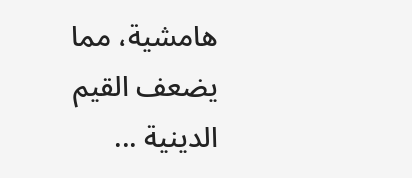هامشية، مما يضعف القيم الدينية ...